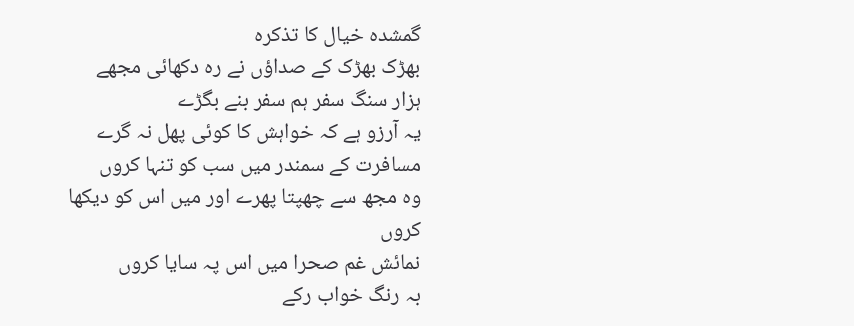گمشدہ خیال کا تذکرہ
بھڑک بھڑک کے صداؤں نے رہ دکھائی مجھے
ہزار سنگ سفر ہم سفر بنے بگڑے
یہ آرزو ہے کہ خواہش کا کوئی پھل نہ گرے
مسافرت کے سمندر میں سب کو تنہا کروں
وہ مجھ سے چھپتا پھرے اور میں اس کو دیکھا کروں
نمائش غم صحرا میں اس پہ سایا کروں
بہ رنگ خواب رکے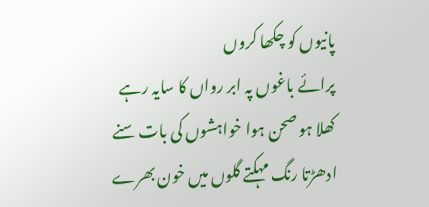پانیوں کو چکھا کروں
پرائے باغوں پہ ابر رواں کا سایہ رہے
کھلا ہو صحن ہوا خواہشوں کی بات سنے
ادھڑتا رنگ مہکتے گلوں میں خون بھرے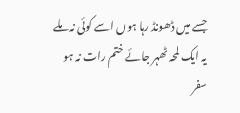جسے میں ڈھونڈ رہا ہوں اسے کوئی نہ ملے
یہ ایک لمحہ ٹھہر جائے ختم رات نہ ہو
سفر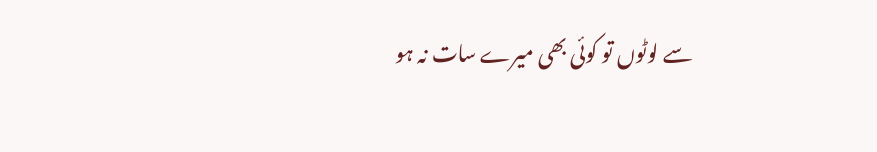سے لوٹوں تو کوئی بھی میرے سات نہ ہو